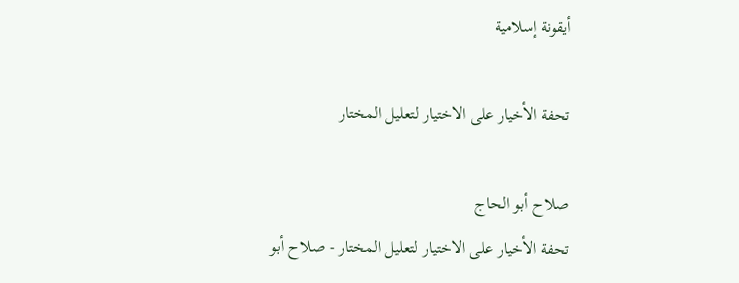أيقونة إسلامية

تحفة الأخيار على الاختيار لتعليل المختار

صلاح أبو الحاج
تحفة الأخيار على الاختيار لتعليل المختار - صلاح أبو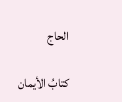الحاج

كتابُ الأيمان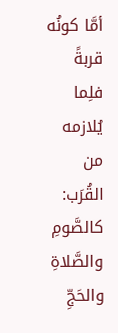أمَّا كونُه قربةً فلِما يُلازمه من القُرَب: كالصَّومِ والصَّلاةِ والحَجِّ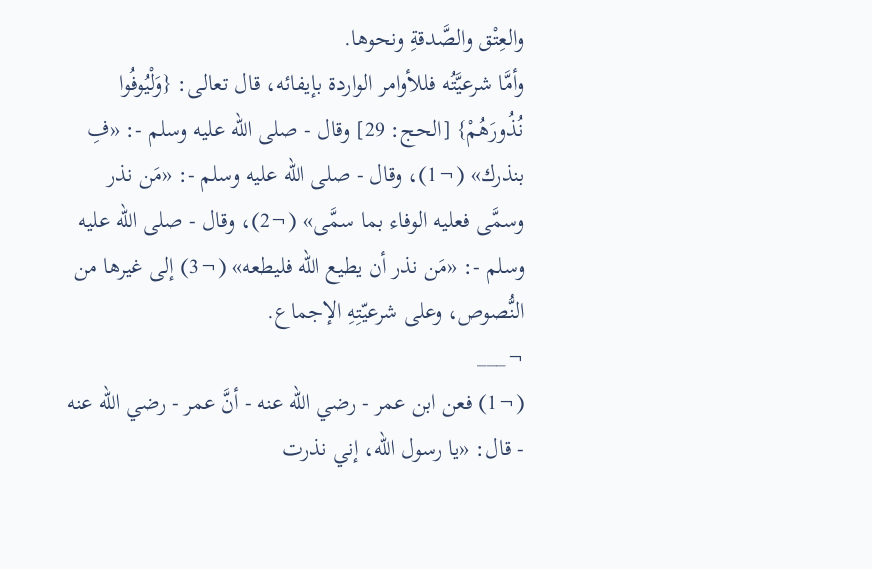والعِتْق والصَّدقةِ ونحوها.
وأمَّا شرعيَّتُه فللأوامر الواردة بإيفائه، قال تعالى: {وَلْيُوفُوا نُذُورَهُمْ} [الحج: 29] وقال - صلى الله عليه وسلم -: «فِ بنذرك» (¬1)، وقال - صلى الله عليه وسلم -: «مَن نذر وسمَّى فعليه الوفاء بما سمَّى» (¬2)، وقال - صلى الله عليه وسلم -: «مَن نذر أن يطيع الله فليطعه» (¬3) إلى غيرها من النُّصوص، وعلى شرعيّتِهِ الإجماع.
¬___
(¬1) فعن ابن عمر - رضي الله عنه - أنَّ عمر - رضي الله عنه - قال: «يا رسول الله، إني نذرت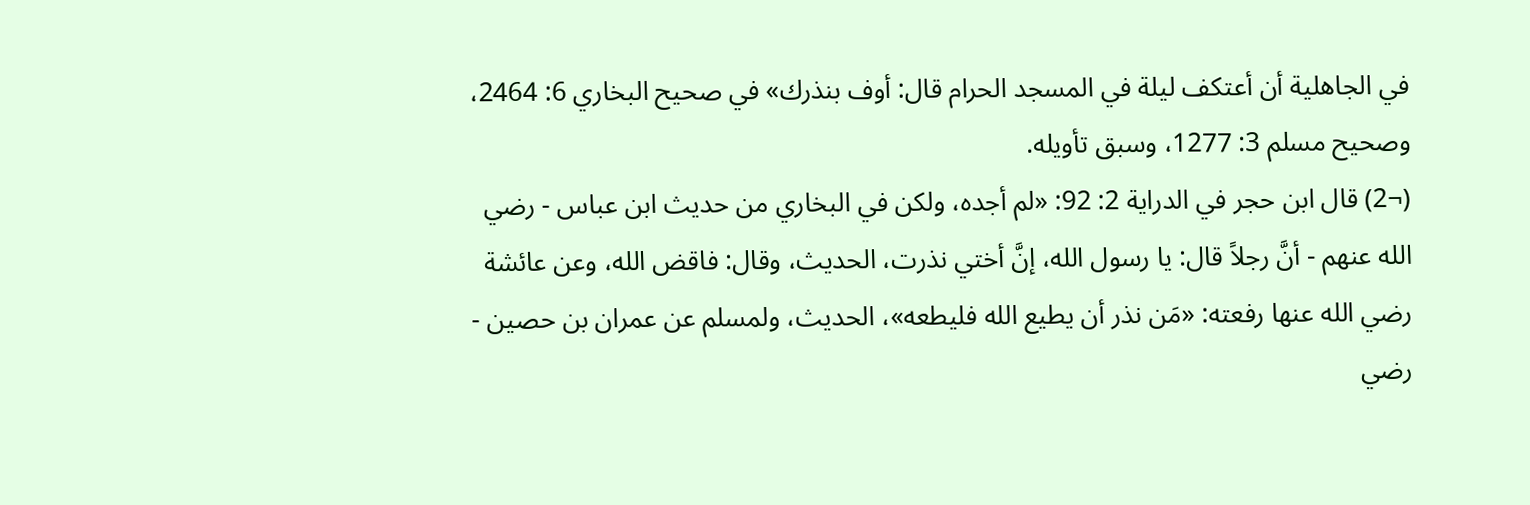في الجاهلية أن أعتكف ليلة في المسجد الحرام قال: أوف بنذرك» في صحيح البخاري 6: 2464، وصحيح مسلم 3: 1277، وسبق تأويله.
(¬2) قال ابن حجر في الدراية 2: 92: «لم أجده، ولكن في البخاري من حديث ابن عباس - رضي الله عنهم - أنَّ رجلاً قال: يا رسول الله، إنَّ أختي نذرت، الحديث، وقال: فاقض الله، وعن عائشة رضي الله عنها رفعته: «مَن نذر أن يطيع الله فليطعه»، الحديث، ولمسلم عن عمران بن حصين - رضي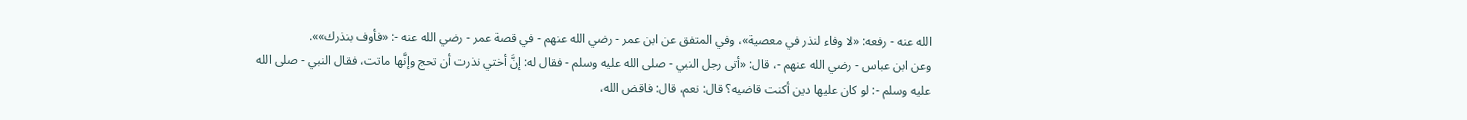الله عنه - رفعه: «لا وفاء لنذر في معصية»، وفي المتفق عن ابن عمر - رضي الله عنهم - في قصة عمر - رضي الله عنه -: «فأوف بنذرك»».
وعن ابن عباس - رضي الله عنهم -، قال: «أتى رجل النبي - صلى الله عليه وسلم - فقال له: إنَّ أختي نذرت أن تحج وإنَّها ماتت، فقال النبي - صلى الله عليه وسلم -: لو كان عليها دين أكنت قاضيه؟ قال: نعم، قال: فاقض الله،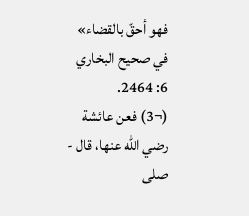فهو أحقّ بالقضاء» في صحيح البخاري 6: 2464.
(¬3) فعن عائشة رضي الله عنها، قال - صلى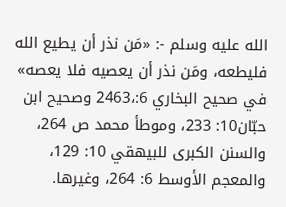الله عليه وسلم -: «مَن نذر أن يطيع الله فليطعه، ومَن نذر أن يعصيه فلا يعصه» في صحيح البخاري 6:،2463 وصحيح ابن حبّان10: 233، وموطأ محمد ص 264، والسنن الكبرى للبيهقي 10: 129، والمعجم الأوسط 6: 264، وغيرها.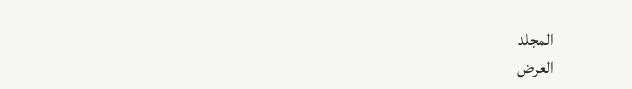المجلد
العرض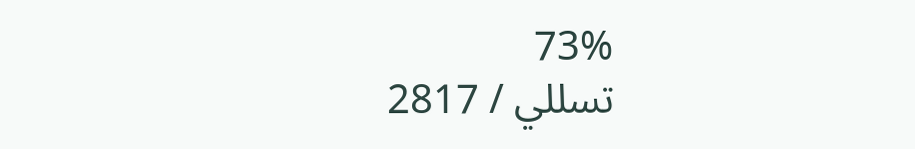73%
تسللي / 2817